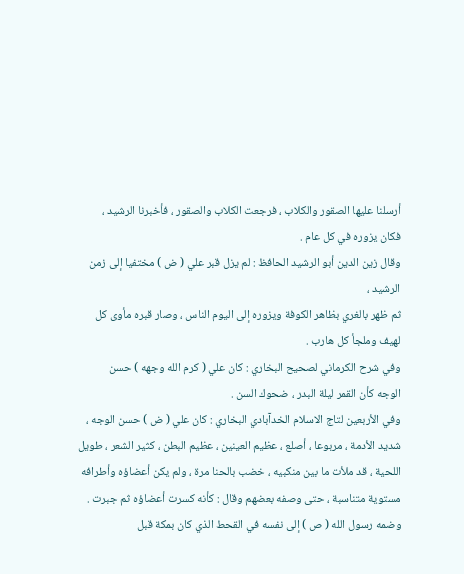أرسلنا عليها الصقور والكلاب ، فرجعت الكلاب والصقور ، فأخبرنا الرشيد ،
فكان يزوره في كل عام .
وقال زين الدين أبو الرشيد الحافظ : لم يزل قبر علي ( ض ) مختفيا إلى زمن الرشيد ،
ثم ظهر بالغري بظاهر الكوفة ويزوره إلى اليوم الناس ، وصار قبره مأوى كل
لهيف وملجأ كل هارب .
وفي شرح الكرماني لصحيح البخاري : كان علي ( كرم الله وجهه ) حسن
الوجه كأن القمر ليلة البدر ، ضحوك السن .
وفي الأربعين لتاج الاسلام الخدآبادي البخاري : كان علي ( ض ) حسن الوجه ،
شديد الأدمة ، مربوعا ، أصلع ، عظيم العينين ، عظيم البطن ، كثير الشعر ، طويل
اللحية ، قد ملأت ما بين منكبيه ، خضب بالحنا مرة ، ولم يكن أعضاؤه وأطرافه
مستوية متناسبة ، حتى وصفه بعضهم وقال : كأنه كسرت أعضاؤه ثم جبرت .
وضمه رسول الله ( ص ) إلى نفسه في القحط الذي كان بمكة قبل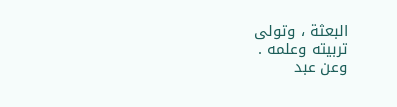البعثة ، وتولى
تربيته وعلمه .
وعن عبد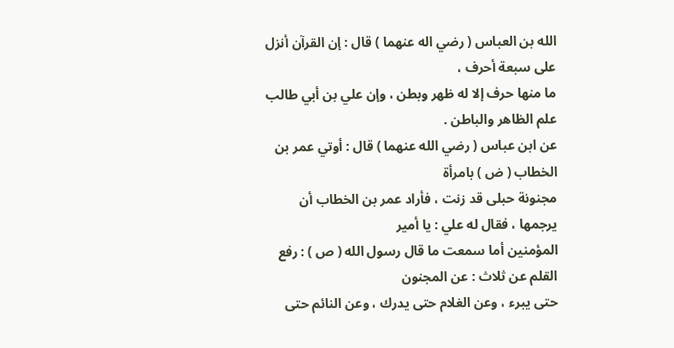الله بن العباس ( رضي اله عنهما ) قال : إن القرآن أنزل على سبعة أحرف ،
ما منها حرف إلا له ظهر وبطن ، وإن علي بن أبي طالب علم الظاهر والباطن .
عن ابن عباس ( رضي الله عنهما ) قال : أوتي عمر بن الخطاب ( ض ) بامرأة
مجنونة حبلى قد زنت ، فأراد عمر بن الخطاب أن يرجمها ، فقال له علي : يا أمير
المؤمنين أما سمعت ما قال رسول الله ( ص ) : رفع القلم عن ثلاث : عن المجنون
حتى يبرء ، وعن الغلام حتى يدرك ، وعن النائم حتى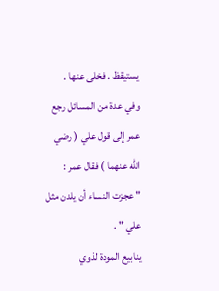يستيقظ . فخلى عنها .
وفي عدة من المسائل رجع عمر إلى قول علي ( رضي الله عنهما ) فقال عمر :
" عجزت النساء أن يلدن مثل علي " .
ينابيع المودة لذوي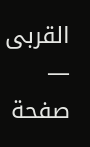القربى — صفحة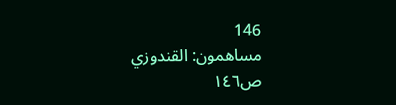146
مساهمون: القندوزي
ص١٤٦